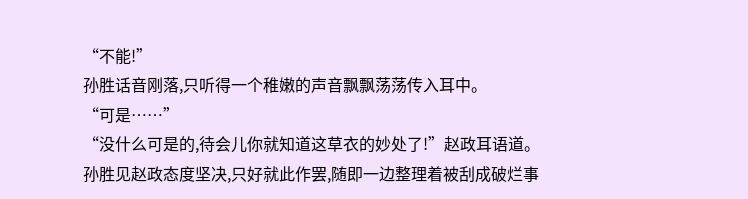“不能!”
孙胜话音刚落,只听得一个稚嫩的声音飘飘荡荡传入耳中。
“可是……”
“没什么可是的,待会儿你就知道这草衣的妙处了!”赵政耳语道。
孙胜见赵政态度坚决,只好就此作罢,随即一边整理着被刮成破烂事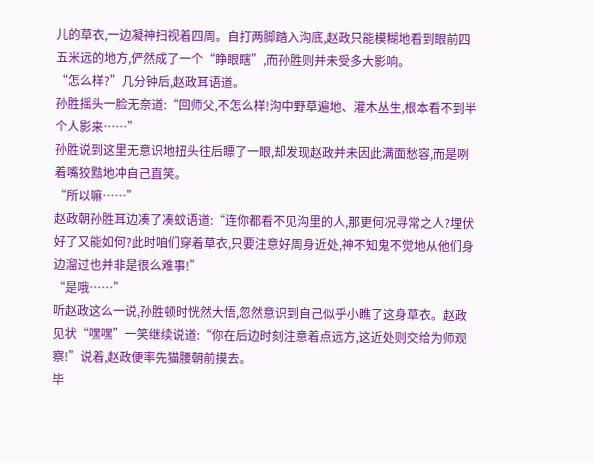儿的草衣,一边凝神扫视着四周。自打两脚踏入沟底,赵政只能模糊地看到眼前四五米远的地方,俨然成了一个“睁眼瞎”,而孙胜则并未受多大影响。
“怎么样?”几分钟后,赵政耳语道。
孙胜摇头一脸无奈道:“回师父,不怎么样!沟中野草遍地、灌木丛生,根本看不到半个人影来……”
孙胜说到这里无意识地扭头往后瞟了一眼,却发现赵政并未因此满面愁容,而是咧着嘴狡黠地冲自己直笑。
“所以嘛……”
赵政朝孙胜耳边凑了凑蚊语道:“连你都看不见沟里的人,那更何况寻常之人?埋伏好了又能如何?此时咱们穿着草衣,只要注意好周身近处,神不知鬼不觉地从他们身边溜过也并非是很么难事!”
“是哦……”
听赵政这么一说,孙胜顿时恍然大悟,忽然意识到自己似乎小瞧了这身草衣。赵政见状“嘿嘿”一笑继续说道:“你在后边时刻注意着点远方,这近处则交给为师观察!”说着,赵政便率先猫腰朝前摸去。
毕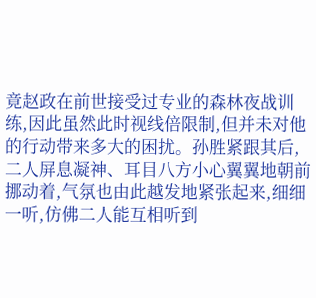竟赵政在前世接受过专业的森林夜战训练,因此虽然此时视线倍限制,但并未对他的行动带来多大的困扰。孙胜紧跟其后,二人屏息凝神、耳目八方小心翼翼地朝前挪动着,气氛也由此越发地紧张起来,细细一听,仿佛二人能互相听到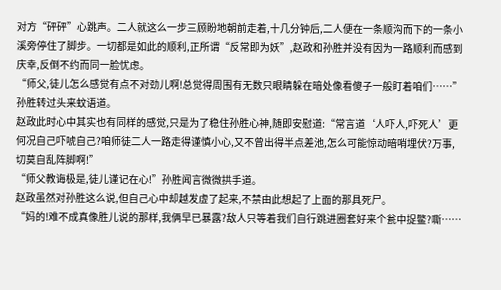对方“砰砰”心跳声。二人就这么一步三顾盼地朝前走着,十几分钟后,二人便在一条顺沟而下的一条小溪旁停住了脚步。一切都是如此的顺利,正所谓“反常即为妖”,赵政和孙胜并没有因为一路顺利而感到庆幸,反倒不约而同一脸忧虑。
“师父,徒儿怎么感觉有点不对劲儿啊!总觉得周围有无数只眼睛躲在暗处像看傻子一般盯着咱们……”孙胜转过头来蚊语道。
赵政此时心中其实也有同样的感觉,只是为了稳住孙胜心神,随即安慰道:“常言道‘人吓人,吓死人’更何况自己吓唬自己?咱师徒二人一路走得谨慎小心,又不曾出得半点差池,怎么可能惊动暗哨埋伏?万事,切莫自乱阵脚啊!”
“师父教诲极是,徒儿谨记在心!”孙胜闻言微微拱手道。
赵政虽然对孙胜这么说,但自己心中却越发虚了起来,不禁由此想起了上面的那具死尸。
“妈的!难不成真像胜儿说的那样,我俩早已暴露?敌人只等着我们自行跳进圈套好来个瓮中捉鳖?嘶……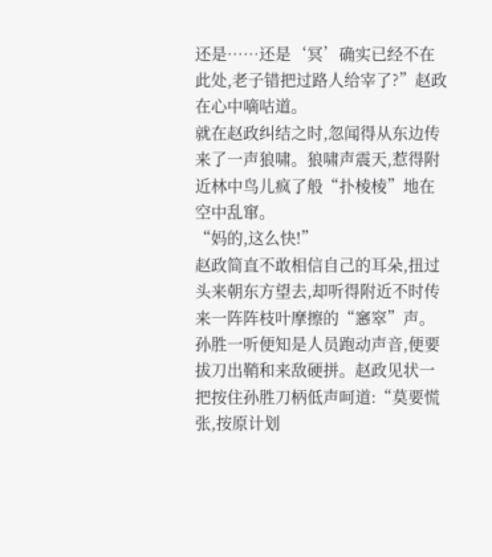还是……还是‘冥’确实已经不在此处,老子错把过路人给宰了?”赵政在心中嘀咕道。
就在赵政纠结之时,忽闻得从东边传来了一声狼啸。狼啸声震天,惹得附近林中鸟儿疯了般“扑棱棱”地在空中乱窜。
“妈的,这么快!”
赵政简直不敢相信自己的耳朵,扭过头来朝东方望去,却听得附近不时传来一阵阵枝叶摩擦的“窸窣”声。孙胜一听便知是人员跑动声音,便要拔刀出鞘和来敌硬拼。赵政见状一把按住孙胜刀柄低声呵道:“莫要慌张,按原计划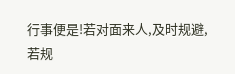行事便是!若对面来人,及时规避,若规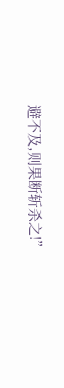避不及,则果断斩杀之!”